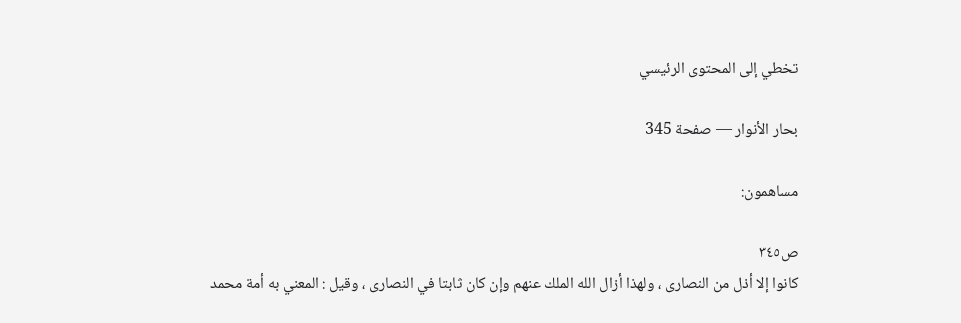تخطي إلى المحتوى الرئيسي

بحار الأنوار — صفحة 345

مساهمون:

ص٣٤٥
كانوا إلا أذل من النصارى ، ولهذا أزال الله الملك عنهم وإن كان ثابتا في النصارى ، وقيل : المعني به أمة محمد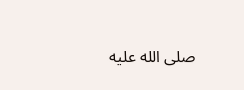صلى الله عليه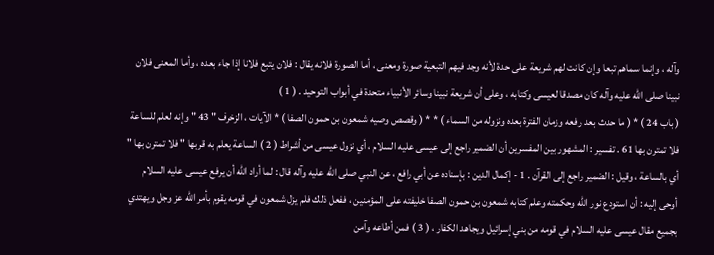وآله ، وإنما سماهم تبعا وإن كانت لهم شريعة على حدة لأنه وجد فيهم التبعية صورة ومعنى ، أما الصورة فلانه يقال : فلان يتبع فلانا إذا جاء بعده ، وأما المعنى فلان نبينا صلى الله عليه وآله كان مصدقا لعيسى وكتابه ، وعلى أن شريعة نبينا وسائر الأنبياء متحدة في أبواب التوحيد . ( 1 )
( باب 24 ) * ( ما حدث بعد رفعه وزمان الفترة بعده ونزوله من السماء ) * * ( وقصص وصيه شمعون بن حمون الصفا ) * الآيات ، الزخرف " 43 " وإنه لعلم للساعة فلا تمترن بها 61 . تفسير : المشهور بين المفسرين أن الضمير راجع إلى عيسى عليه السلام ، أي نزول عيسى من أشراط ( 2 ) الساعة يعلم به قربها " فلا تمترن بها " أي بالساعة ، وقيل : الضمير راجع إلى القرآن . 1 - إكمال الدين : بإسناده عن أبي رافع ، عن النبي صلى الله عليه وآله قال : لما أراد الله أن يرفع عيسى عليه السلام أوحى إليه : أن استودع نور الله وحكمته وعلم كتابه شمعون بن حمون الصفا خليفته على المؤمنين ، ففعل ذلك فلم يزل شمعون في قومه يقوم بأمر الله عز وجل ويهتدي بجميع مقال عيسى عليه السلام في قومه من بني إسرائيل ويجاهد الكفار ، ( 3 ) فمن أطاعه وآمن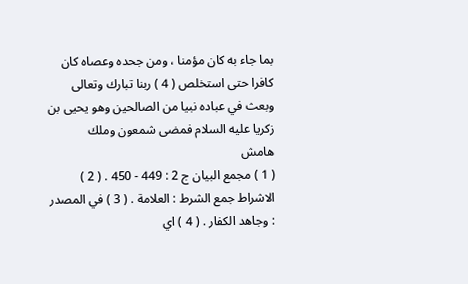بما جاء به كان مؤمنا ، ومن جحده وعصاه كان كافرا حتى استخلص ( 4 ) ربنا تبارك وتعالى وبعث في عباده نبيا من الصالحين وهو يحيى بن زكريا عليه السلام فمضى شمعون وملك
هامش
( 1 ) مجمع البيان ج 2 : 449 - 450 . ( 2 ) الاشراط جمع الشرط : العلامة . ( 3 ) في المصدر : وجاهد الكفار . ( 4 ) اي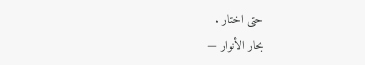حتى اختار .
بحار الأنوار —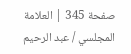صفحة 345 | العلامة المجلسي / عبد الرحيم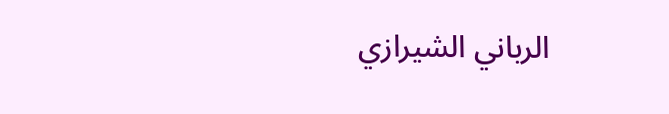الرباني الشيرازي